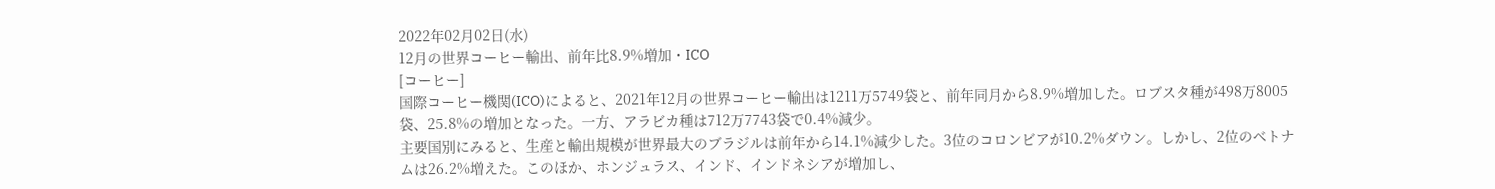2022年02月02日(水)
12月の世界コーヒー輸出、前年比8.9%増加・ICO
[コーヒー]
国際コーヒー機関(ICO)によると、2021年12月の世界コーヒー輸出は1211万5749袋と、前年同月から8.9%増加した。ロブスタ種が498万8005袋、25.8%の増加となった。一方、アラビカ種は712万7743袋で0.4%減少。
主要国別にみると、生産と輸出規模が世界最大のブラジルは前年から14.1%減少した。3位のコロンビアが10.2%ダウン。しかし、2位のベトナムは26.2%増えた。このほか、ホンジュラス、インド、インドネシアが増加し、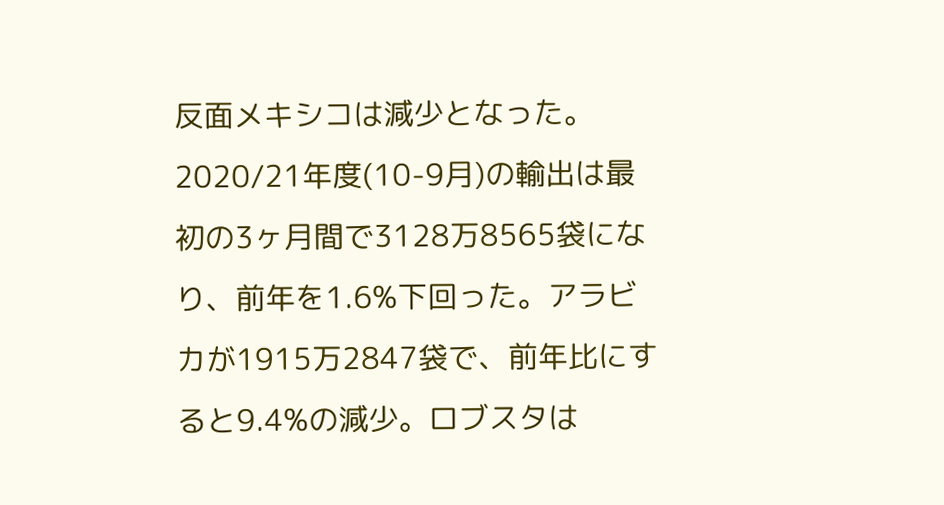反面メキシコは減少となった。
2020/21年度(10-9月)の輸出は最初の3ヶ月間で3128万8565袋になり、前年を1.6%下回った。アラビカが1915万2847袋で、前年比にすると9.4%の減少。ロブスタは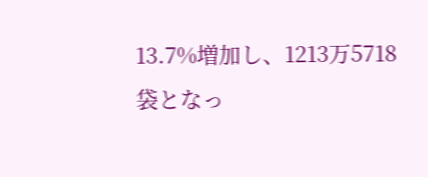13.7%増加し、1213万5718袋となっ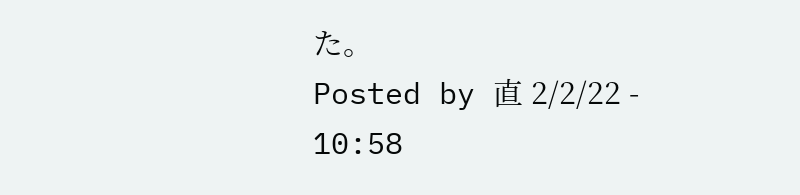た。
Posted by 直 2/2/22 - 10:58